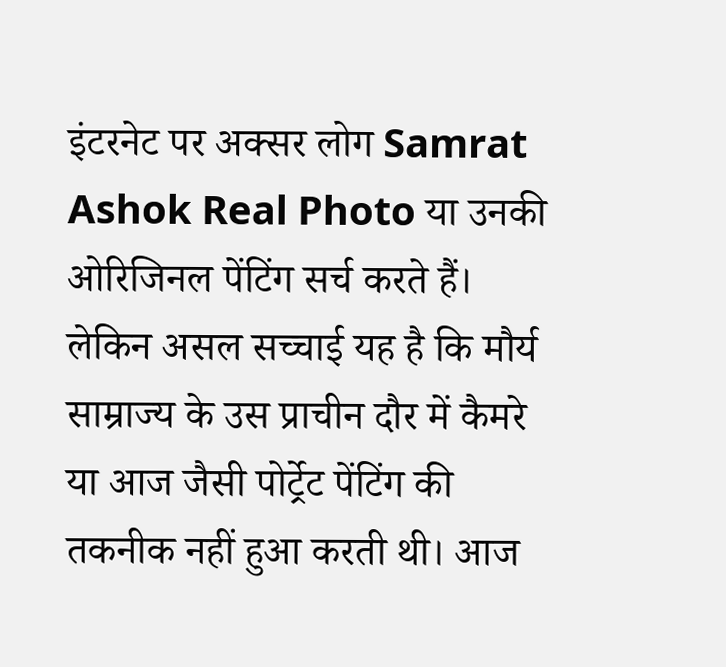इंटरनेट पर अक्सर लोग Samrat Ashok Real Photo या उनकी ओरिजिनल पेंटिंग सर्च करते हैं। लेकिन असल सच्चाई यह है कि मौर्य साम्राज्य के उस प्राचीन दौर में कैमरे या आज जैसी पोर्ट्रेट पेंटिंग की तकनीक नहीं हुआ करती थी। आज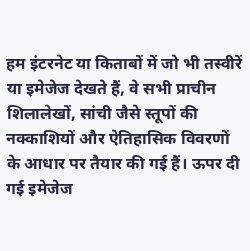हम इंटरनेट या किताबों में जो भी तस्वीरें या इमेजेज देखते हैं, वे सभी प्राचीन शिलालेखों, सांची जैसे स्तूपों की नक्काशियों और ऐतिहासिक विवरणों के आधार पर तैयार की गई हैं। ऊपर दी गई इमेजेज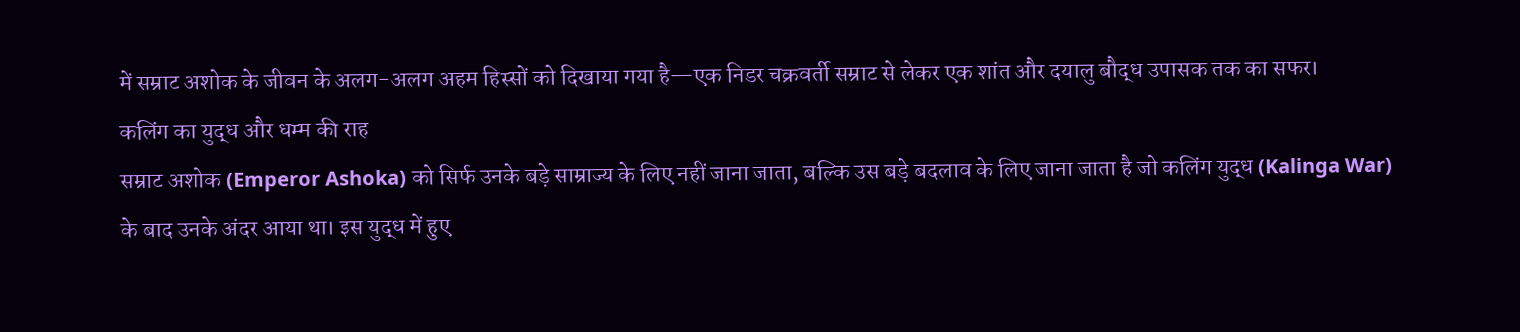में सम्राट अशोक के जीवन के अलग-अलग अहम हिस्सों को दिखाया गया है—एक निडर चक्रवर्ती सम्राट से लेकर एक शांत और दयालु बौद्ध उपासक तक का सफर।
कलिंग का युद्ध और धम्म की राह
सम्राट अशोक (Emperor Ashoka) को सिर्फ उनके बड़े साम्राज्य के लिए नहीं जाना जाता, बल्कि उस बड़े बदलाव के लिए जाना जाता है जो कलिंग युद्ध (Kalinga War) के बाद उनके अंदर आया था। इस युद्ध में हुए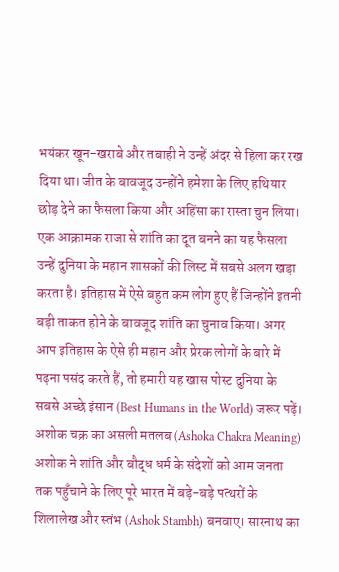भयंकर खून-खराबे और तबाही ने उन्हें अंदर से हिला कर रख दिया था। जीत के बावजूद उन्होंने हमेशा के लिए हथियार छोड़ देने का फैसला किया और अहिंसा का रास्ता चुन लिया।
एक आक्रामक राजा से शांति का दूत बनने का यह फैसला उन्हें दुनिया के महान शासकों की लिस्ट में सबसे अलग खड़ा करता है। इतिहास में ऐसे बहुत कम लोग हुए हैं जिन्होंने इतनी बड़ी ताकत होने के बावजूद शांति का चुनाव किया। अगर आप इतिहास के ऐसे ही महान और प्रेरक लोगों के बारे में पढ़ना पसंद करते हैं, तो हमारी यह खास पोस्ट दुनिया के सबसे अच्छे इंसान (Best Humans in the World) जरूर पढ़ें।
अशोक चक्र का असली मतलब (Ashoka Chakra Meaning)
अशोक ने शांति और बौद्ध धर्म के संदेशों को आम जनता तक पहुँचाने के लिए पूरे भारत में बड़े-बड़े पत्थरों के शिलालेख और स्तंभ (Ashok Stambh) बनवाए। सारनाथ का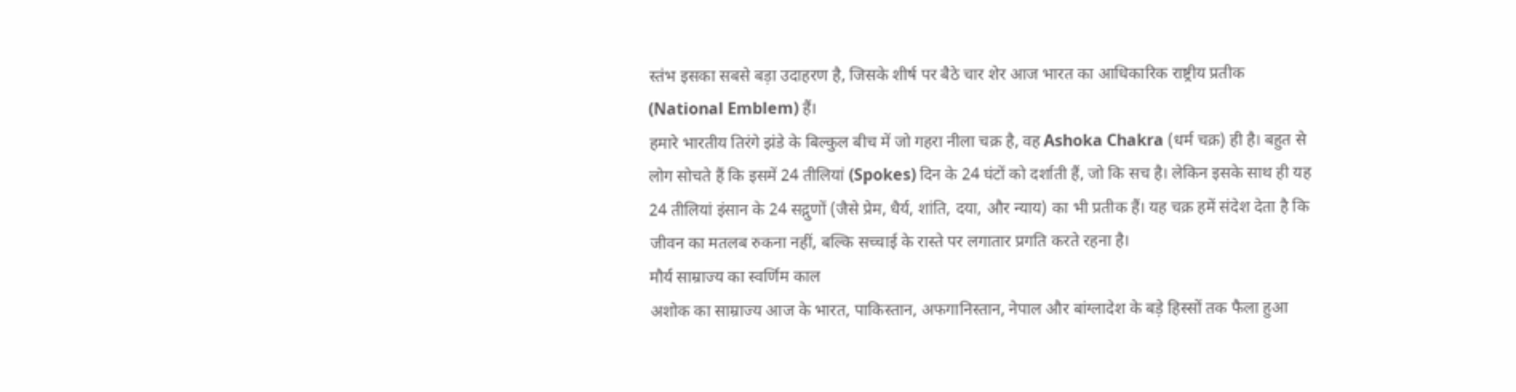स्तंभ इसका सबसे बड़ा उदाहरण है, जिसके शीर्ष पर बैठे चार शेर आज भारत का आधिकारिक राष्ट्रीय प्रतीक (National Emblem) हैं।
हमारे भारतीय तिरंगे झंडे के बिल्कुल बीच में जो गहरा नीला चक्र है, वह Ashoka Chakra (धर्म चक्र) ही है। बहुत से लोग सोचते हैं कि इसमें 24 तीलियां (Spokes) दिन के 24 घंटों को दर्शाती हैं, जो कि सच है। लेकिन इसके साथ ही यह 24 तीलियां इंसान के 24 सद्गुणों (जैसे प्रेम, धैर्य, शांति, दया, और न्याय) का भी प्रतीक हैं। यह चक्र हमें संदेश देता है कि जीवन का मतलब रुकना नहीं, बल्कि सच्चाई के रास्ते पर लगातार प्रगति करते रहना है।
मौर्य साम्राज्य का स्वर्णिम काल
अशोक का साम्राज्य आज के भारत, पाकिस्तान, अफगानिस्तान, नेपाल और बांग्लादेश के बड़े हिस्सों तक फैला हुआ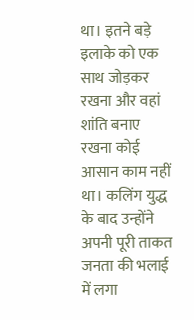था। इतने बड़े इलाके को एक साथ जोड़कर रखना और वहां शांति बनाए रखना कोई आसान काम नहीं था। कलिंग युद्ध के बाद उन्होंने अपनी पूरी ताकत जनता की भलाई में लगा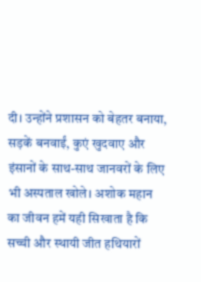दी। उन्होंने प्रशासन को बेहतर बनाया, सड़कें बनवाईं, कुएं खुदवाए और इंसानों के साथ-साथ जानवरों के लिए भी अस्पताल खोले। अशोक महान का जीवन हमें यही सिखाता है कि सच्ची और स्थायी जीत हथियारों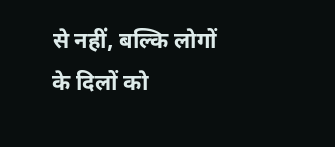से नहीं, बल्कि लोगों के दिलों को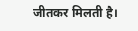जीतकर मिलती है।